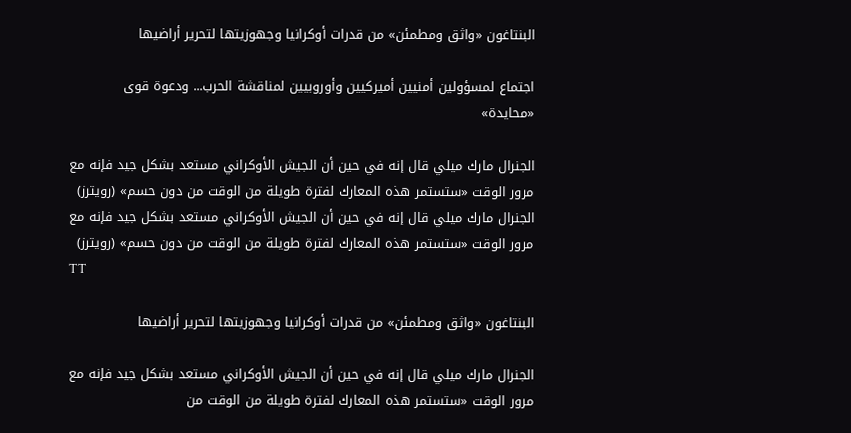البنتاغون «واثق ومطمئن» من قدرات أوكرانيا وجهوزيتها لتحرير أراضيها

اجتماع لمسؤولين أمنيين أميركيين وأوروبيين لمناقشة الحرب... ودعوة قوى «محايدة»

الجنرال مارك ميلي قال إنه في حين أن الجيش الأوكراني مستعد بشكل جيد فإنه مع مرور الوقت «ستستمر هذه المعارك لفترة طويلة من الوقت من دون حسم» (رويترز)
الجنرال مارك ميلي قال إنه في حين أن الجيش الأوكراني مستعد بشكل جيد فإنه مع مرور الوقت «ستستمر هذه المعارك لفترة طويلة من الوقت من دون حسم» (رويترز)
TT

البنتاغون «واثق ومطمئن» من قدرات أوكرانيا وجهوزيتها لتحرير أراضيها

الجنرال مارك ميلي قال إنه في حين أن الجيش الأوكراني مستعد بشكل جيد فإنه مع مرور الوقت «ستستمر هذه المعارك لفترة طويلة من الوقت من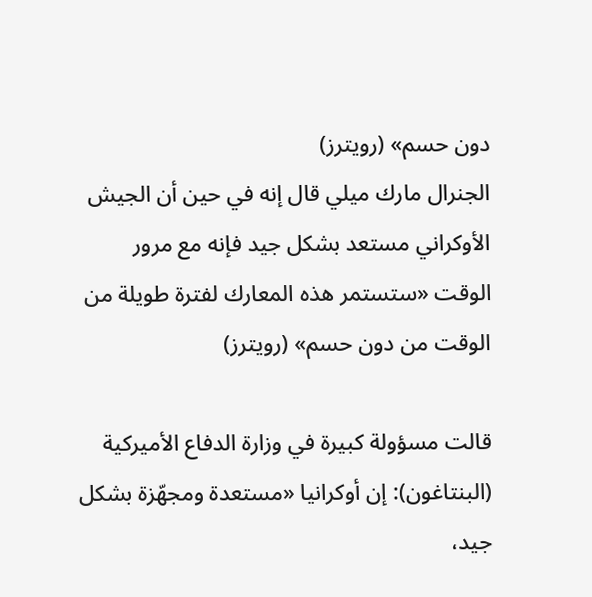دون حسم» (رويترز)
الجنرال مارك ميلي قال إنه في حين أن الجيش الأوكراني مستعد بشكل جيد فإنه مع مرور الوقت «ستستمر هذه المعارك لفترة طويلة من الوقت من دون حسم» (رويترز)

قالت مسؤولة كبيرة في وزارة الدفاع الأميركية (البنتاغون): إن أوكرانيا «مستعدة ومجهّزة بشكل جيد،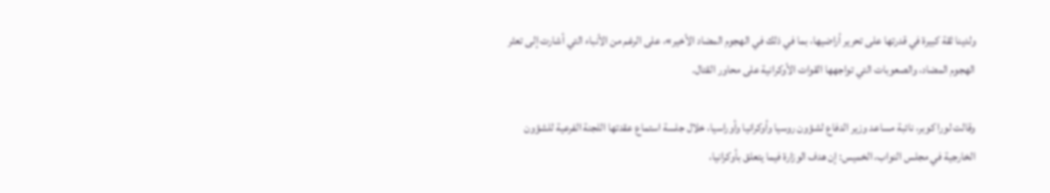ولدينا ثقة كبيرة في قدرتها على تحرير أراضيها، بما في ذلك في الهجوم المضاد الأخير»، على الرغم من الأنباء التي أشارت إلى تعثر الهجوم المضاد، والصعوبات التي تواجهها القوات الأوكرانية على محاور القتال.

وقالت لورا كوبر، نائبة مساعد وزير الدفاع لشؤون روسيا وأوكرانيا وأوراسيا، خلال جلسة استماع عقدتها اللجنة الفرعية للشؤون الخارجية في مجلس النواب، الخميس: إن هدف الوزارة فيما يتعلق بأوكرانيا،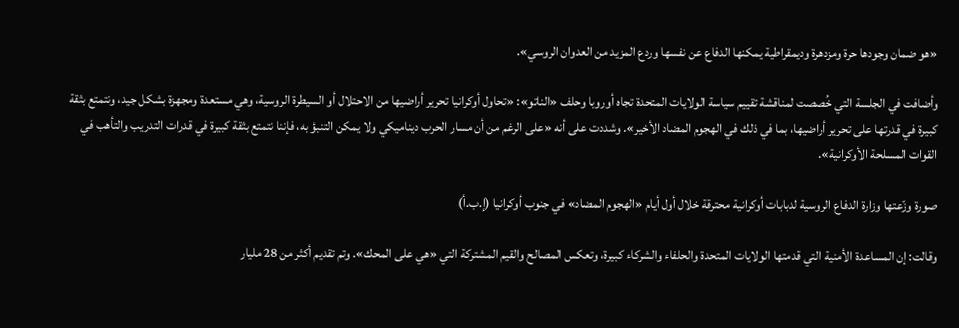«هو ضمان وجودها حرة ومزدهرة وديمقراطية يمكنها الدفاع عن نفسها وردع المزيد من العدوان الروسي».

وأضافت في الجلسة التي خُصصت لمناقشة تقييم سياسة الولايات المتحدة تجاه أوروبا وحلف «الناتو»: «تحاول أوكرانيا تحرير أراضيها من الاحتلال أو السيطرة الروسية، وهي مستعدة ومجهزة بشكل جيد، ونتمتع بثقة كبيرة في قدرتها على تحرير أراضيها، بما في ذلك في الهجوم المضاد الأخير». وشددت على أنه «على الرغم من أن مسار الحرب ديناميكي ولا يمكن التنبؤ به، فإننا نتمتع بثقة كبيرة في قدرات التدريب والتأهب في القوات المسلحة الأوكرانية».

صورة وزّعتها وزارة الدفاع الروسية لدبابات أوكرانية محترقة خلال أول أيام «الهجوم المضاد» في جنوب أوكرانيا (إ.ب.أ)

وقالت: إن المساعدة الأمنية التي قدمتها الولايات المتحدة والحلفاء والشركاء كبيرة، وتعكس المصالح والقيم المشتركة التي «هي على المحك». وتم تقديم أكثر من 28 مليار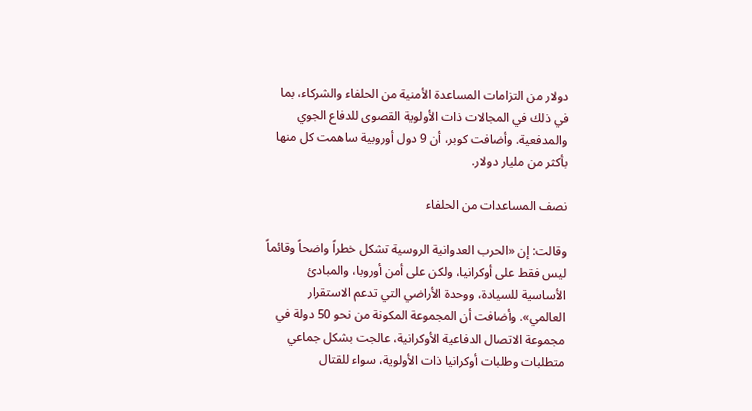دولار من التزامات المساعدة الأمنية من الحلفاء والشركاء، بما في ذلك في المجالات ذات الأولوية القصوى للدفاع الجوي والمدفعية. وأضافت كوبر، أن 9 دول أوروبية ساهمت كل منها بأكثر من مليار دولار.

نصف المساعدات من الحلفاء

وقالت: إن «الحرب العدوانية الروسية تشكل خطراً واضحاً وقائماً ليس فقط على أوكرانيا، ولكن على أمن أوروبا، والمبادئ الأساسية للسيادة، ووحدة الأراضي التي تدعم الاستقرار العالمي». وأضافت أن المجموعة المكونة من نحو 50 دولة في مجموعة الاتصال الدفاعية الأوكرانية، عالجت بشكل جماعي متطلبات وطلبات أوكرانيا ذات الأولوية، سواء للقتال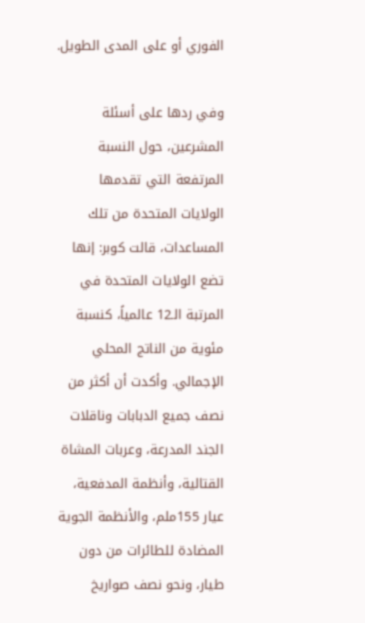الفوري أو على المدى الطويل.

وفي ردها على أسئلة المشرعين، حول النسبة المرتفعة التي تقدمها الولايات المتحدة من تلك المساعدات، قالت كوبر: إنها تضع الولايات المتحدة في المرتبة الـ12 عالمياً، كنسبة مئوية من الناتج المحلي الإجمالي. وأكدت أن أكثر من نصف جميع الدبابات وناقلات الجند المدرعة، وعربات المشاة القتالية، وأنظمة المدفعية، عيار 155ملم، والأنظمة الجوية المضادة للطائرات من دون طيار، ونحو نصف صواريخ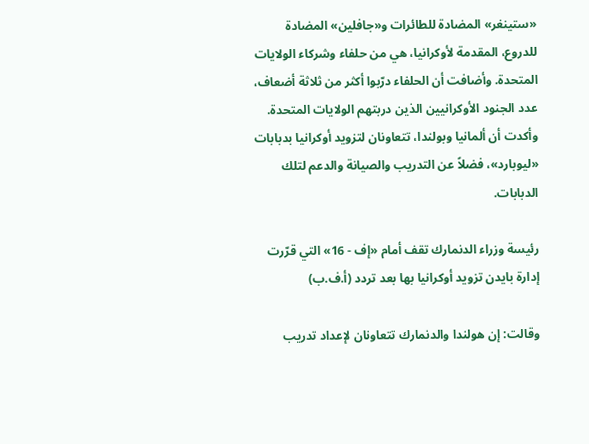«ستينغر» المضادة للطائرات و«جافلين» المضادة للدروع، المقدمة لأوكرانيا، هي من حلفاء وشركاء الولايات المتحدة. وأضافت أن الحلفاء درّبوا أكثر من ثلاثة أضعاف، عدد الجنود الأوكرانيين الذين دربتهم الولايات المتحدة. وأكدت أن ألمانيا وبولندا، تتعاونان لتزويد أوكرانيا بدبابات «ليوبارد»، فضلاً عن التدريب والصيانة والدعم لتلك الدبابات.

رئيسة وزراء الدنمارك تقف أمام «إف - 16» التي قرّرت إدارة بايدن تزويد أوكرانيا بها بعد تردد (أ.ف.ب)

وقالت: إن هولندا والدنمارك تتعاونان لإعداد تدريب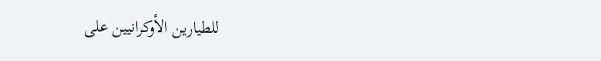للطيارين الأوكرانيين على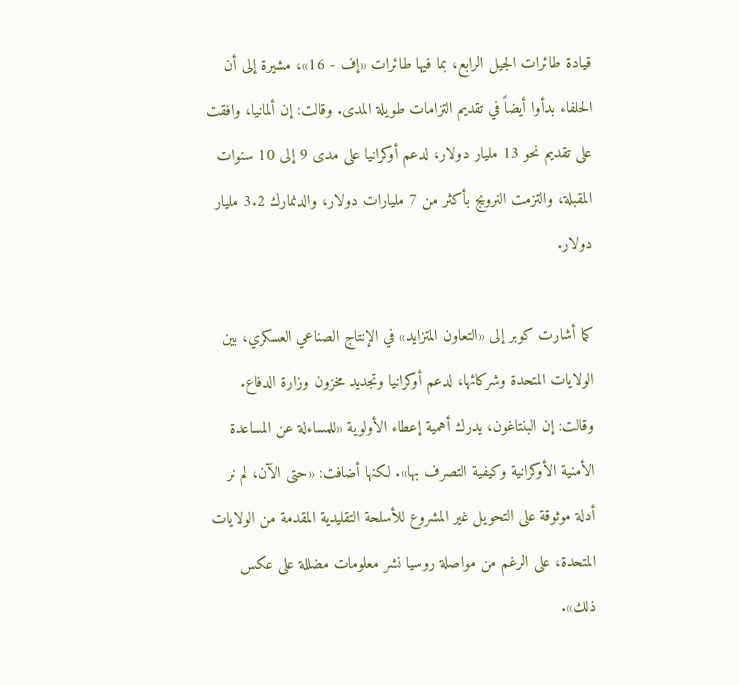قيادة طائرات الجيل الرابع، بما فيها طائرات «إف - 16»، مشيرة إلى أن الحلفاء بدأوا أيضاً في تقديم التزامات طويلة المدى. وقالت: إن ألمانيا، وافقت على تقديم نحو 13 مليار دولار، لدعم أوكرانيا على مدى 9 إلى 10 سنوات المقبلة، والتزمت النرويج بأكثر من 7 مليارات دولار، والدنمارك 3.2 مليار دولار.

كما أشارت كوبر إلى «التعاون المتزايد» في الإنتاج الصناعي العسكري، بين الولايات المتحدة وشركائها، لدعم أوكرانيا وتجديد مخزون وزارة الدفاع. وقالت: إن البنتاغون، يدرك أهمية إعطاء الأولوية «للمساءلة عن المساعدة الأمنية الأوكرانية وكيفية التصرف بها». لكنها أضافت: «حتى الآن، لم نر أدلة موثوقة على التحويل غير المشروع للأسلحة التقليدية المقدمة من الولايات المتحدة، على الرغم من مواصلة روسيا نشر معلومات مضللة على عكس ذلك».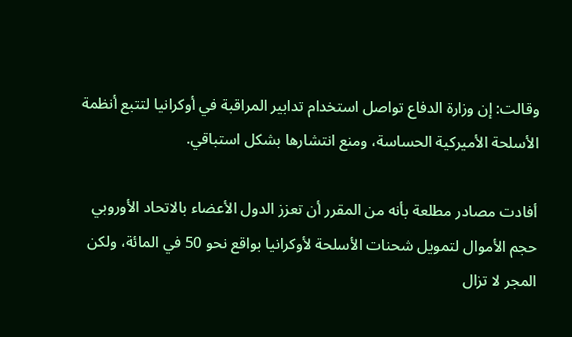وقالت: إن وزارة الدفاع تواصل استخدام تدابير المراقبة في أوكرانيا لتتبع أنظمة الأسلحة الأميركية الحساسة، ومنع انتشارها بشكل استباقي.

أفادت مصادر مطلعة بأنه من المقرر أن تعزز الدول الأعضاء بالاتحاد الأوروبي حجم الأموال لتمويل شحنات الأسلحة لأوكرانيا بواقع نحو 50 في المائة، ولكن المجر لا تزال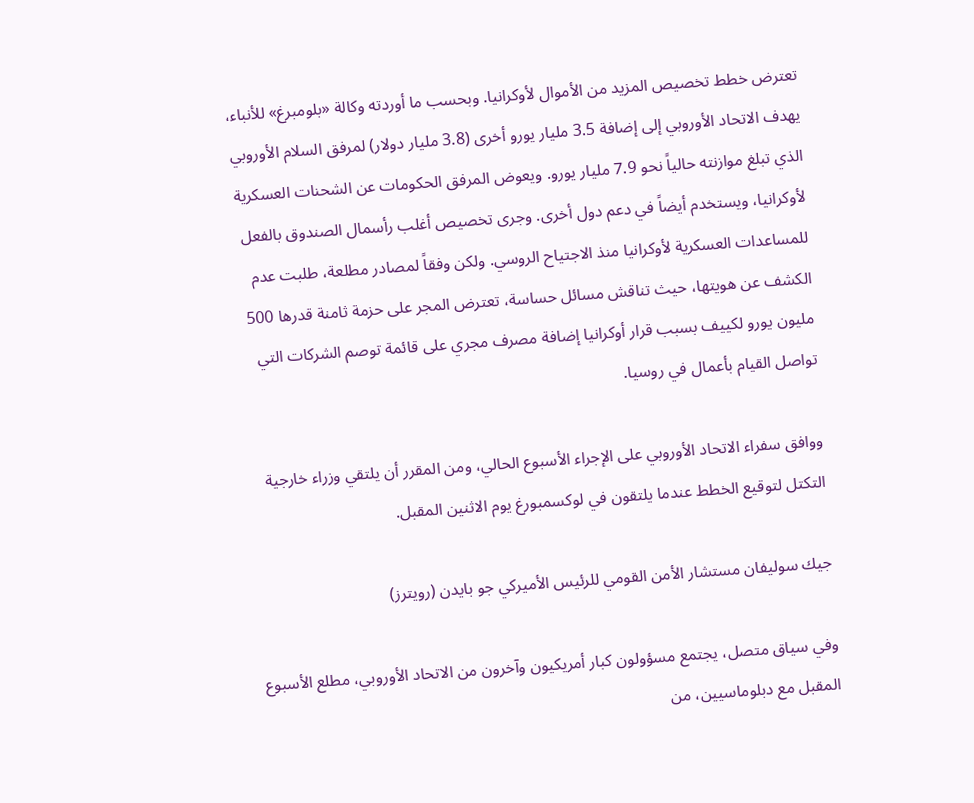تعترض خطط تخصيص المزيد من الأموال لأوكرانيا. وبحسب ما أوردته وكالة «بلومبرغ» للأنباء، يهدف الاتحاد الأوروبي إلى إضافة 3.5 مليار يورو أخرى (3.8 مليار دولار) لمرفق السلام الأوروبي الذي تبلغ موازنته حالياً نحو 7.9 مليار يورو. ويعوض المرفق الحكومات عن الشحنات العسكرية لأوكرانيا، ويستخدم أيضاً في دعم دول أخرى. وجرى تخصيص أغلب رأسمال الصندوق بالفعل للمساعدات العسكرية لأوكرانيا منذ الاجتياح الروسي. ولكن وفقاً لمصادر مطلعة، طلبت عدم الكشف عن هويتها، حيث تناقش مسائل حساسة، تعترض المجر على حزمة ثامنة قدرها 500 مليون يورو لكييف بسبب قرار أوكرانيا إضافة مصرف مجري على قائمة توصم الشركات التي تواصل القيام بأعمال في روسيا.

ووافق سفراء الاتحاد الأوروبي على الإجراء الأسبوع الحالي، ومن المقرر أن يلتقي وزراء خارجية التكتل لتوقيع الخطط عندما يلتقون في لوكسمبورغ يوم الاثنين المقبل.

جيك سوليفان مستشار الأمن القومي للرئيس الأميركي جو بايدن (رويترز)

وفي سياق متصل، يجتمع مسؤولون كبار أمريكيون وآخرون من الاتحاد الأوروبي، مطلع الأسبوع المقبل مع دبلوماسيين، من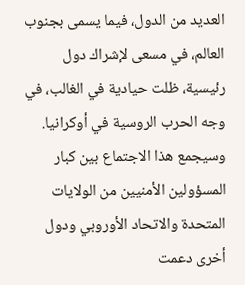العديد من الدول، فيما يسمى بجنوب العالم، في مسعى لإشراك دول رئيسية، ظلت حيادية في الغالب، في وجه الحرب الروسية في أوكرانيا. وسيجمع هذا الاجتماع بين كبار المسؤولين الأمنيين من الولايات المتحدة والاتحاد الأوروبي ودول أخرى دعمت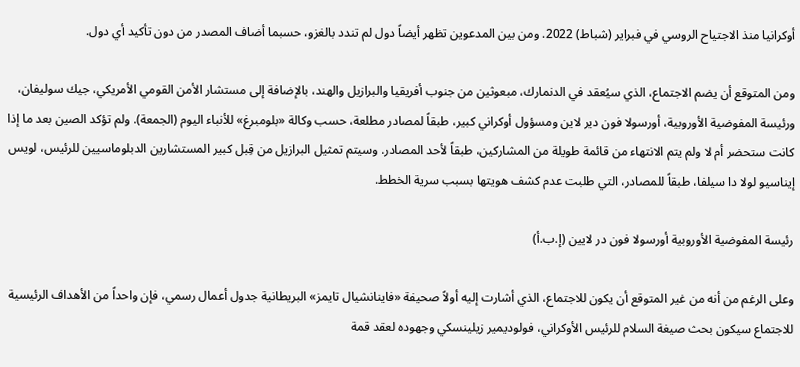أوكرانيا منذ الاجتياح الروسي في فبراير (شباط) 2022. ومن بين المدعوين تظهر أيضاً دول لم تندد بالغزو، حسبما أضاف المصدر من دون تأكيد أي دول.

ومن المتوقع أن يضم الاجتماع، الذي سيُعقد في الدنمارك، مبعوثين من جنوب أفريقيا والبرازيل والهند، بالإضافة إلى مستشار الأمن القومي الأمريكي، جيك سوليفان، ورئيسة المفوضية الأوروبية، أورسولا فون دير لاين ومسؤول أوكراني كبير، طبقاً لمصادر مطلعة، حسب وكالة «بلومبرغ» للأنباء اليوم (الجمعة). ولم تؤكد الصين بعد ما إذا كانت ستحضر أم لا ولم يتم الانتهاء من قائمة طويلة من المشاركين، طبقاً لأحد المصادر. وسيتم تمثيل البرازيل من قِبل كبير المستشارين الدبلوماسيين للرئيس، لويس إيناسيو لولا دا سيلفا، طبقاً للمصادر، التي طلبت عدم كشف هويتها بسبب سرية الخطط.

رئيسة المفوضية الأوروبية أورسولا فون در لايين (إ.ب.أ)

وعلى الرغم من أنه من غير المتوقع أن يكون للاجتماع، الذي أشارت إليه أولاً صحيفة «فاينانشيال تايمز» البريطانية جدول أعمال رسمي، فإن واحداً من الأهداف الرئيسية للاجتماع سيكون بحث صيغة السلام للرئيس الأوكراني، فولوديمير زيلينسكي وجهوده لعقد قمة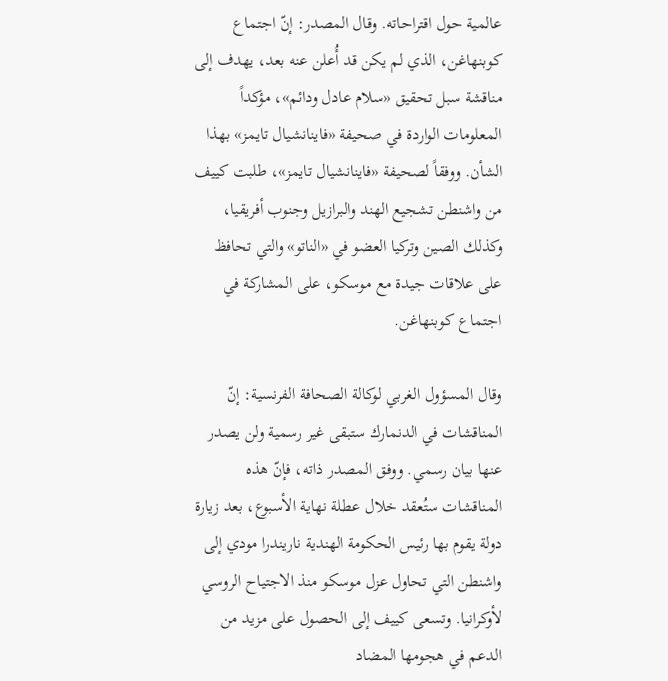عالمية حول اقتراحاته. وقال المصدر: إنّ اجتماع كوبنهاغن، الذي لم يكن قد أُعلن عنه بعد، يهدف إلى مناقشة سبل تحقيق «سلام عادل ودائم»، مؤكداً المعلومات الواردة في صحيفة «فاينانشيال تايمز» بهذا الشأن. ووفقاً لصحيفة «فاينانشيال تايمز»، طلبت كييف من واشنطن تشجيع الهند والبرازيل وجنوب أفريقيا، وكذلك الصين وتركيا العضو في «الناتو» والتي تحافظ على علاقات جيدة مع موسكو، على المشاركة في اجتماع كوبنهاغن.

وقال المسؤول الغربي لوكالة الصحافة الفرنسية: إنّ المناقشات في الدنمارك ستبقى غير رسمية ولن يصدر عنها بيان رسمي. ووفق المصدر ذاته، فإنّ هذه المناقشات ستُعقد خلال عطلة نهاية الأسبوع، بعد زيارة دولة يقوم بها رئيس الحكومة الهندية ناريندرا مودي إلى واشنطن التي تحاول عزل موسكو منذ الاجتياح الروسي لأوكرانيا. وتسعى كييف إلى الحصول على مزيد من الدعم في هجومها المضاد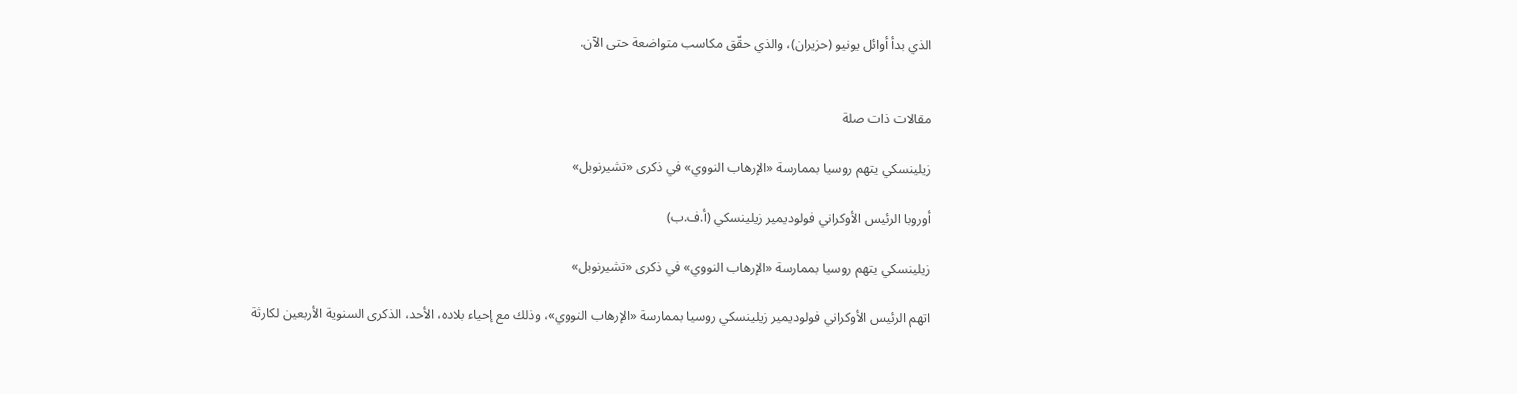الذي بدأ أوائل يونيو (حزيران)، والذي حقّق مكاسب متواضعة حتى الآن.


مقالات ذات صلة

زيلينسكي يتهم روسيا بممارسة «الإرهاب النووي» في ذكرى «تشيرنوبل»

أوروبا الرئيس الأوكراني فولوديمير زيلينسكي (أ.ف.ب)

زيلينسكي يتهم روسيا بممارسة «الإرهاب النووي» في ذكرى «تشيرنوبل»

اتهم الرئيس الأوكراني فولوديمير زيلينسكي روسيا بممارسة «الإرهاب النووي»، وذلك مع إحياء بلاده، الأحد، الذكرى السنوية الأربعين لكارثة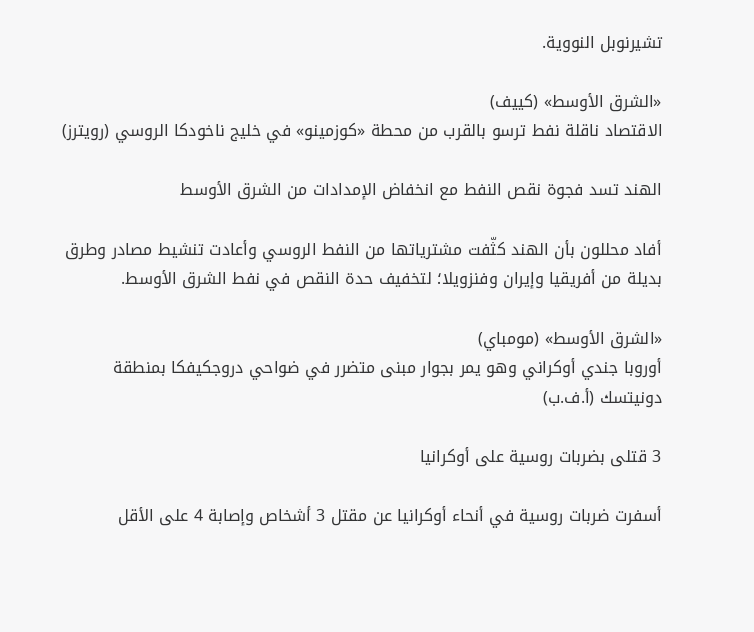تشيرنوبل النووية.

«الشرق الأوسط» (كييف)
الاقتصاد ناقلة نفط ترسو بالقرب من محطة «كوزمينو» في خليج ناخودكا الروسي (رويترز)

الهند تسد فجوة نقص النفط مع انخفاض الإمدادات من الشرق الأوسط

أفاد محللون بأن الهند كثّفت مشترياتها من النفط الروسي وأعادت تنشيط مصادر وطرق بديلة من أفريقيا وإيران وفنزويلا؛ لتخفيف حدة النقص في نفط الشرق الأوسط.

«الشرق الأوسط» (مومباي)
أوروبا جندي أوكراني وهو يمر بجوار مبنى متضرر في ضواحي دروجكيفكا بمنطقة دونيتسك (أ.ف.ب)

3 قتلى بضربات روسية على أوكرانيا

أسفرت ضربات روسية في أنحاء أوكرانيا عن مقتل 3 أشخاص وإصابة 4 على الأقل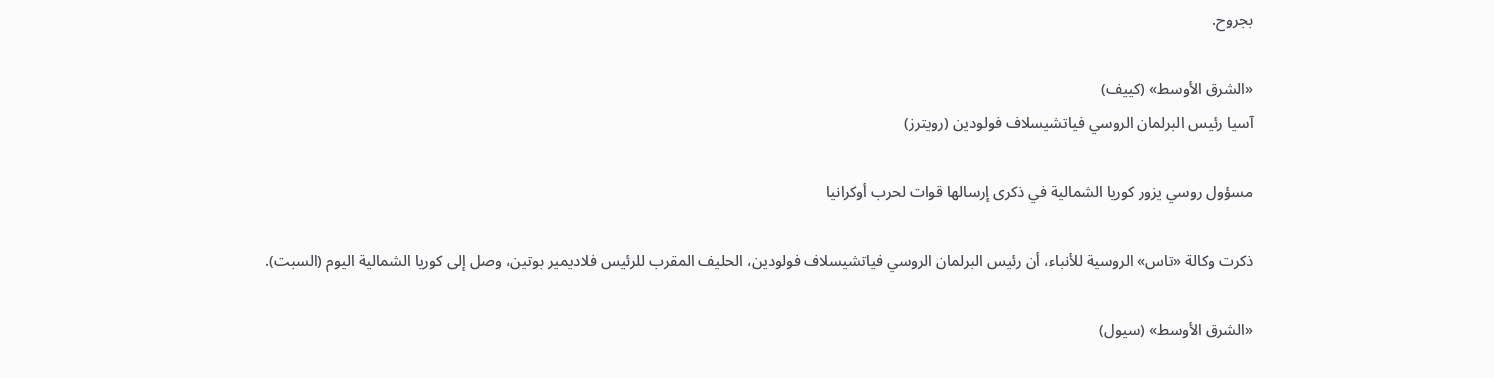بجروح.

«الشرق الأوسط» (كييف)
آسيا رئيس البرلمان الروسي فياتشيسلاف فولودين (رويترز)

مسؤول روسي يزور كوريا الشمالية في ذكرى إرسالها قوات لحرب أوكرانيا

ذكرت وكالة «تاس» الروسية للأنباء، أن رئيس البرلمان الروسي فياتشيسلاف فولودين، الحليف المقرب للرئيس فلاديمير بوتين، وصل إلى كوريا الشمالية اليوم (السبت).

«الشرق الأوسط» (سيول)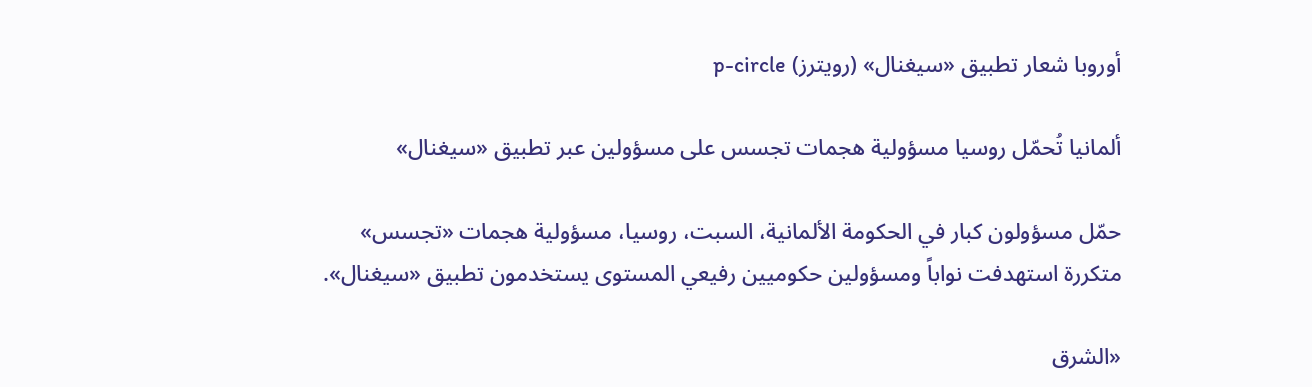أوروبا شعار تطبيق «سيغنال» (رويترز) p-circle

ألمانيا تُحمّل روسيا مسؤولية هجمات تجسس على مسؤولين عبر تطبيق «سيغنال»

حمّل مسؤولون كبار في الحكومة الألمانية، السبت، روسيا، مسؤولية هجمات «تجسس» متكررة استهدفت نواباً ومسؤولين حكوميين رفيعي المستوى يستخدمون تطبيق «سيغنال».

«الشرق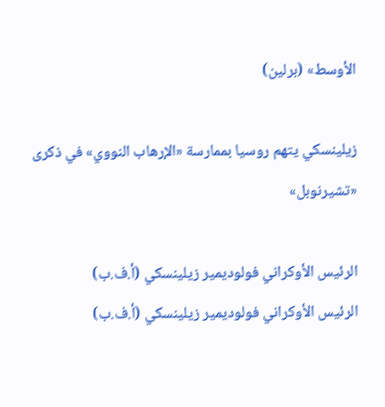الأوسط» (برلين)

زيلينسكي يتهم روسيا بممارسة «الإرهاب النووي» في ذكرى «تشيرنوبل»

الرئيس الأوكراني فولوديمير زيلينسكي (أ.ف.ب)
الرئيس الأوكراني فولوديمير زيلينسكي (أ.ف.ب)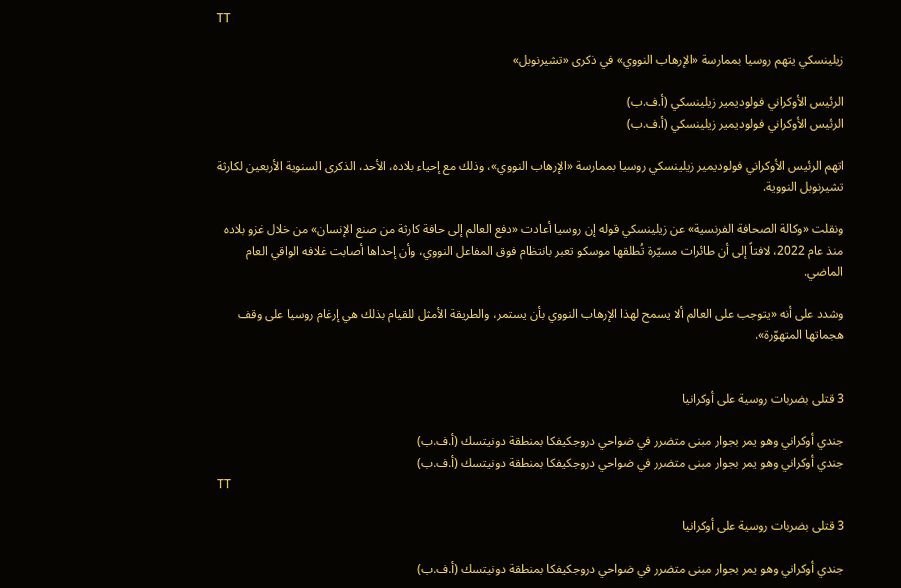TT

زيلينسكي يتهم روسيا بممارسة «الإرهاب النووي» في ذكرى «تشيرنوبل»

الرئيس الأوكراني فولوديمير زيلينسكي (أ.ف.ب)
الرئيس الأوكراني فولوديمير زيلينسكي (أ.ف.ب)

اتهم الرئيس الأوكراني فولوديمير زيلينسكي روسيا بممارسة «الإرهاب النووي»، وذلك مع إحياء بلاده، الأحد، الذكرى السنوية الأربعين لكارثة تشيرنوبل النووية.

ونقلت «وكالة الصحافة الفرنسية» عن زيلينسكي قوله إن روسيا أعادت «دفع العالم إلى حافة كارثة من صنع الإنسان» من خلال غزو بلاده منذ عام 2022، لافتاً إلى أن طائرات مسيّرة تُطلقها موسكو تعبر بانتظام فوق المفاعل النووي، وأن إحداها أصابت غلافه الواقي العام الماضي.

وشدد على أنه «يتوجب على العالم ألا يسمح لهذا الإرهاب النووي بأن يستمر، والطريقة الأمثل للقيام بذلك هي إرغام روسيا على وقف هجماتها المتهوّرة».


3 قتلى بضربات روسية على أوكرانيا

جندي أوكراني وهو يمر بجوار مبنى متضرر في ضواحي دروجكيفكا بمنطقة دونيتسك (أ.ف.ب)
جندي أوكراني وهو يمر بجوار مبنى متضرر في ضواحي دروجكيفكا بمنطقة دونيتسك (أ.ف.ب)
TT

3 قتلى بضربات روسية على أوكرانيا

جندي أوكراني وهو يمر بجوار مبنى متضرر في ضواحي دروجكيفكا بمنطقة دونيتسك (أ.ف.ب)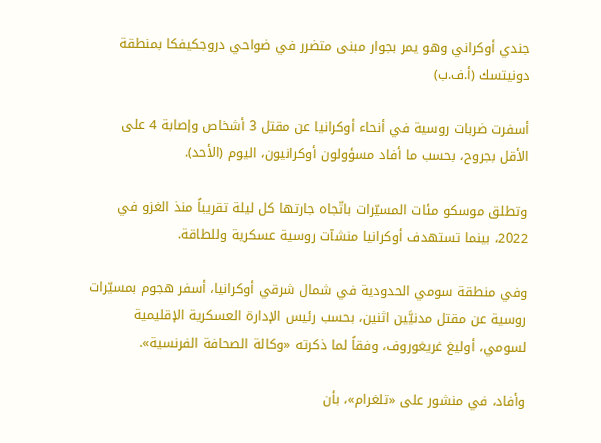جندي أوكراني وهو يمر بجوار مبنى متضرر في ضواحي دروجكيفكا بمنطقة دونيتسك (أ.ف.ب)

أسفرت ضربات روسية في أنحاء أوكرانيا عن مقتل 3 أشخاص وإصابة 4 على الأقل بجروح، بحسب ما أفاد مسؤولون أوكرانيون، اليوم (الأحد).

وتطلق موسكو مئات المسيّرات باتّجاه جارتها كل ليلة تقريباً منذ الغزو في 2022، بينما تستهدف أوكرانيا منشآت روسية عسكرية وللطاقة.

وفي منطقة سومي الحدودية في شمال شرقي أوكرانيا، أسفر هجوم بمسيّرات روسية عن مقتل مدنيَّين اثنين، بحسب رئيس الإدارة العسكرية الإقليمية لسومي، أوليغ غريغوروف، وفقاً لما ذكرته «وكالة الصحافة الفرنسية».

وأفاد، في منشور على «تلغرام»، بأن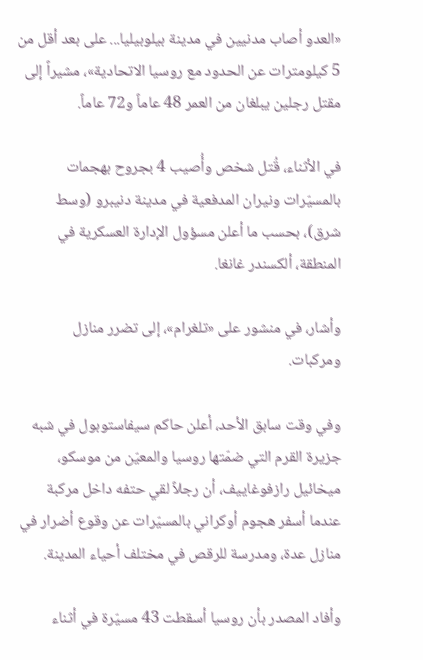«العدو أصاب مدنيين في مدينة بيلوبيليا... على بعد أقل من 5 كيلومترات عن الحدود مع روسيا الاتحادية»، مشيراً إلى مقتل رجلين يبلغان من العمر 48 عاماً و72 عاماً.

في الأثناء، قُتل شخص وأُصيب 4 بجروح بهجمات بالمسيّرات ونيران المدفعية في مدينة دنيبرو (وسط شرق)، بحسب ما أعلن مسؤول الإدارة العسكرية في المنطقة، ألكسندر غانغا.

وأشار، في منشور على «تلغرام»، إلى تضرر منازل ومركبات.

وفي وقت سابق الأحد، أعلن حاكم سيفاستوبول في شبه جزيرة القرم التي ضمّتها روسيا والمعيّن من موسكو، ميخائيل رازفوغاييف، أن رجلاً لقي حتفه داخل مركبة عندما أسفر هجوم أوكراني بالمسيّرات عن وقوع أضرار في منازل عدة، ومدرسة للرقص في مختلف أحياء المدينة.

وأفاد المصدر بأن روسيا أسقطت 43 مسيّرة في أثناء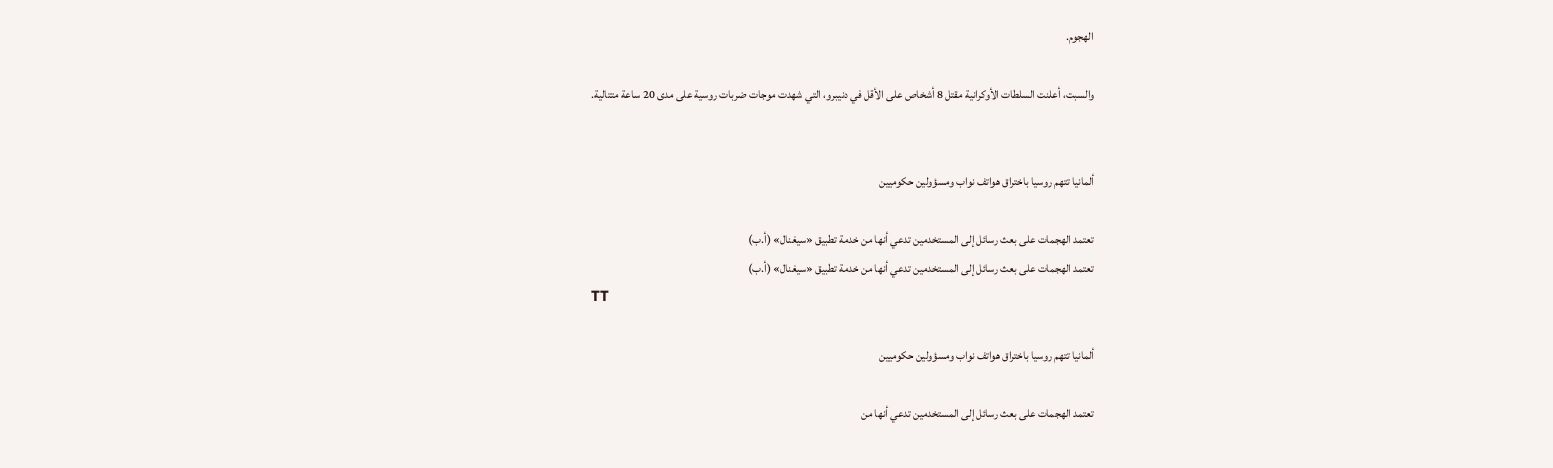الهجوم.

والسبت، أعلنت السلطات الأوكرانية مقتل 8 أشخاص على الأقل في دنيبرو، التي شهدت موجات ضربات روسية على مدى 20 ساعة متتالية.


ألمانيا تتهم روسيا باختراق هواتف نواب ومسؤولين حكوميين

تعتمد الهجمات على بعث رسائل إلى المستخدمين تدعي أنها من خدمة تطبيق «سيغنال» (أ.ب)
تعتمد الهجمات على بعث رسائل إلى المستخدمين تدعي أنها من خدمة تطبيق «سيغنال» (أ.ب)
TT

ألمانيا تتهم روسيا باختراق هواتف نواب ومسؤولين حكوميين

تعتمد الهجمات على بعث رسائل إلى المستخدمين تدعي أنها من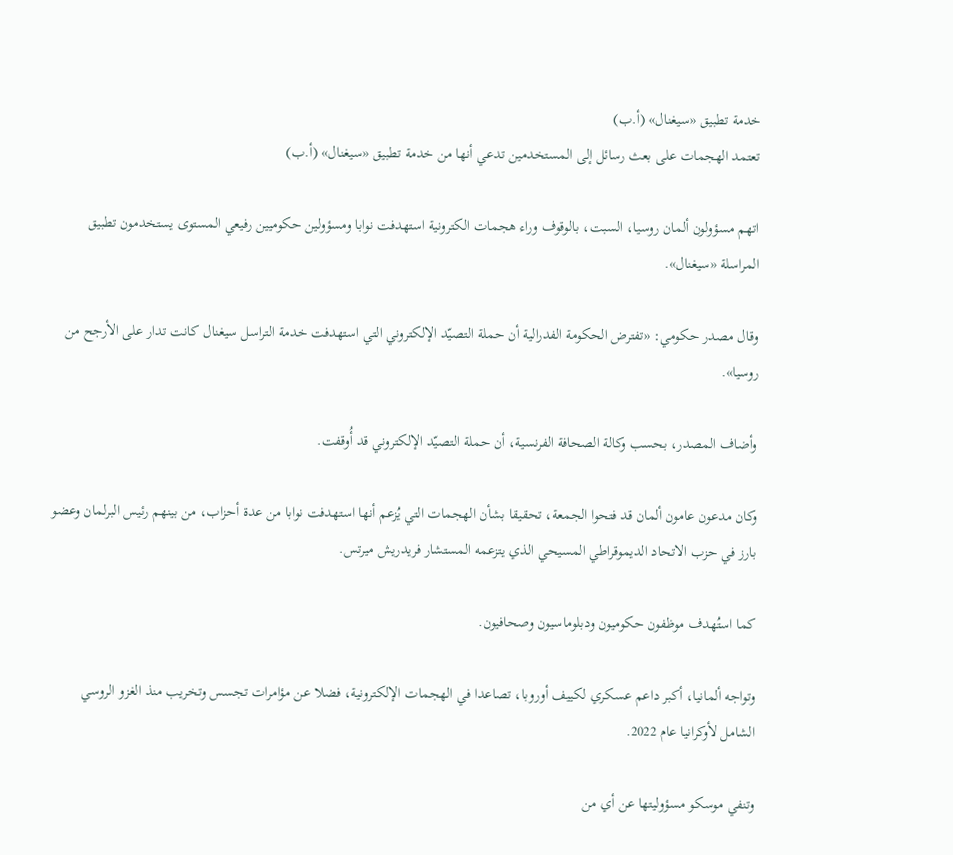خدمة تطبيق «سيغنال» (أ.ب)
تعتمد الهجمات على بعث رسائل إلى المستخدمين تدعي أنها من خدمة تطبيق «سيغنال» (أ.ب)

اتهم مسؤولون ألمان روسيا، السبت، بالوقوف وراء هجمات الكترونية استهدفت نوابا ومسؤولين حكوميين رفيعي المستوى يستخدمون تطبيق المراسلة «سيغنال».

وقال مصدر حكومي: «تفترض الحكومة الفدرالية أن حملة التصيّد الإلكتروني التي استهدفت خدمة التراسل سيغنال كانت تدار على الأرجح من روسيا».

وأضاف المصدر، بحسب وكالة الصحافة الفرنسية، أن حملة التصيّد الإلكتروني قد أُوقفت.

وكان مدعون عامون ألمان قد فتحوا الجمعة، تحقيقا بشأن الهجمات التي يُزعم أنها استهدفت نوابا من عدة أحزاب، من بينهم رئيس البرلمان وعضو بارز في حزب الاتحاد الديموقراطي المسيحي الذي يتزعمه المستشار فريدريش ميرتس.

كما استُهدف موظفون حكوميون ودبلوماسيون وصحافيون.

وتواجه ألمانيا، أكبر داعم عسكري لكييف أوروبا، تصاعدا في الهجمات الإلكترونية، فضلا عن مؤامرات تجسس وتخريب منذ الغزو الروسي الشامل لأوكرانيا عام 2022.

وتنفي موسكو مسؤوليتها عن أي من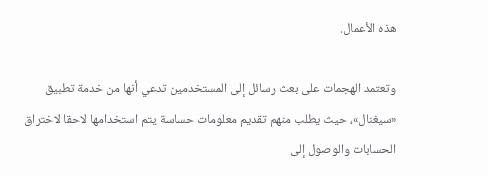هذه الأعمال.

وتعتمد الهجمات على بعث رسائل إلى المستخدمين تدعي أنها من خدمة تطبيق «سيغنال»، حيث يطلب منهم تقديم معلومات حساسة يتم استخدامها لاحقا لاختراق الحسابات والوصول إلى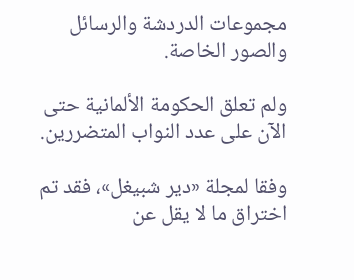مجموعات الدردشة والرسائل والصور الخاصة.

ولم تعلق الحكومة الألمانية حتى الآن على عدد النواب المتضررين.

وفقا لمجلة «دير شبيغل»، فقد تم اختراق ما لا يقل عن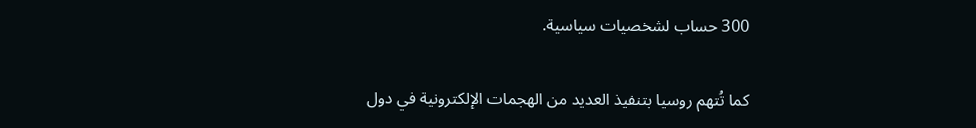300 حساب لشخصيات سياسية.

كما تُتهم روسيا بتنفيذ العديد من الهجمات الإلكترونية في دول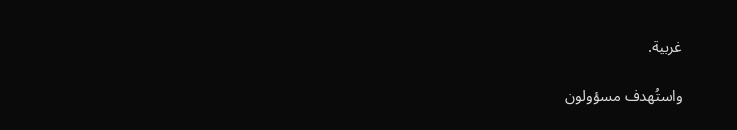غربية.

واستُهدف مسؤولون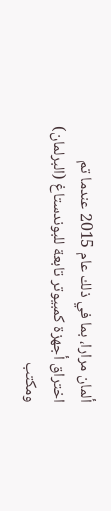ألمان مرارا، بما في ذلك عام 2015 عندما تم اختراق أجهزة كمبيوتر تابعة للبوندستاغ (البرلمان) ومكتب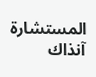المستشارة آنذاك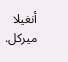أنغيلا ميركل.